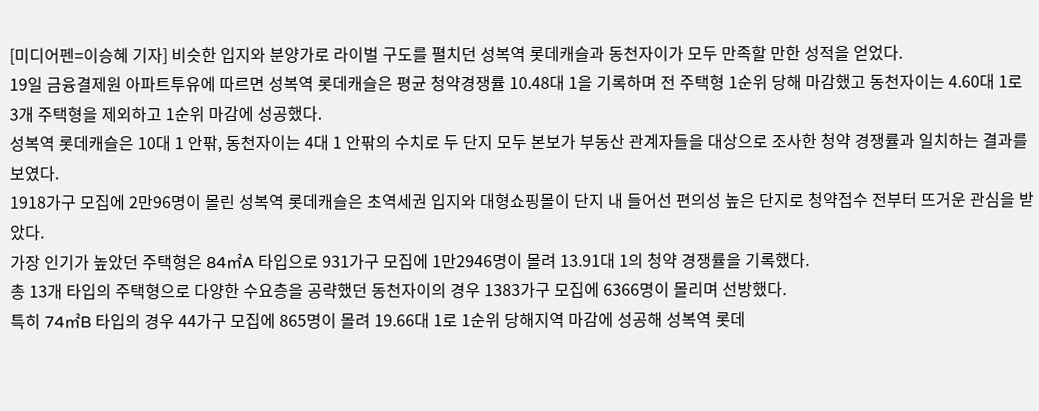[미디어펜=이승혜 기자] 비슷한 입지와 분양가로 라이벌 구도를 펼치던 성복역 롯데캐슬과 동천자이가 모두 만족할 만한 성적을 얻었다.
19일 금융결제원 아파트투유에 따르면 성복역 롯데캐슬은 평균 청약경쟁률 10.48대 1을 기록하며 전 주택형 1순위 당해 마감했고 동천자이는 4.60대 1로 3개 주택형을 제외하고 1순위 마감에 성공했다.
성복역 롯데캐슬은 10대 1 안팎, 동천자이는 4대 1 안팎의 수치로 두 단지 모두 본보가 부동산 관계자들을 대상으로 조사한 청약 경쟁률과 일치하는 결과를 보였다.
1918가구 모집에 2만96명이 몰린 성복역 롯데캐슬은 초역세권 입지와 대형쇼핑몰이 단지 내 들어선 편의성 높은 단지로 청약접수 전부터 뜨거운 관심을 받았다.
가장 인기가 높았던 주택형은 84㎡A 타입으로 931가구 모집에 1만2946명이 몰려 13.91대 1의 청약 경쟁률을 기록했다.
총 13개 타입의 주택형으로 다양한 수요층을 공략했던 동천자이의 경우 1383가구 모집에 6366명이 몰리며 선방했다.
특히 74㎡B 타입의 경우 44가구 모집에 865명이 몰려 19.66대 1로 1순위 당해지역 마감에 성공해 성복역 롯데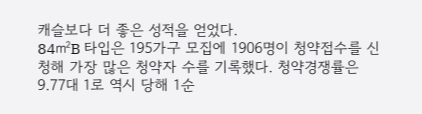캐슬보다 더 좋은 성적을 얻었다.
84㎡B 타입은 195가구 모집에 1906명이 청약접수를 신청해 가장 많은 청약자 수를 기록했다. 청약경쟁률은 9.77대 1로 역시 당해 1순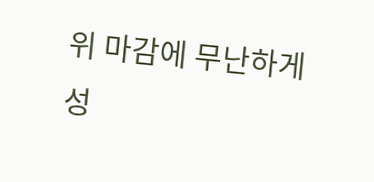위 마감에 무난하게 성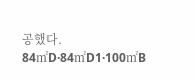공했다.
84㎡D·84㎡D1·100㎡B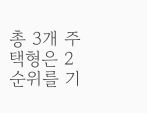총 3개 주택형은 2순위를 기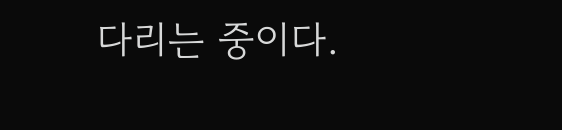다리는 중이다.